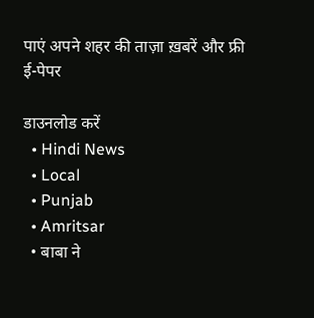पाएं अपने शहर की ताज़ा ख़बरें और फ्री ई-पेपर

डाउनलोड करें
  • Hindi News
  • Local
  • Punjab
  • Amritsar
  • बाबा ने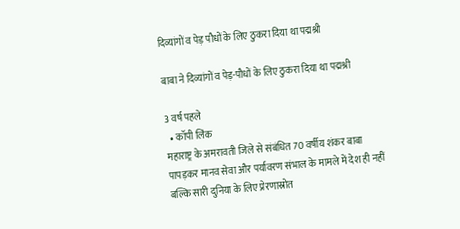दिव्यांगों व पेड़ पौधों के लिए ठुकरा दिया था पद्मश्री

बाबा ने दिव्यांगों व पेड़-पौधों के लिए ठुकरा दिया था पद्मश्री

3 वर्ष पहले
  • कॉपी लिंक
महाराष्ट्र के अमरावती जिले से संबंधित 70 वर्षीय शंकर बाबा पापड़कर मानव सेवा और पर्यावरण संभाल के मामले में देश ही नहीं बल्कि सारी दुनिया के लिए प्रेरणास्रोत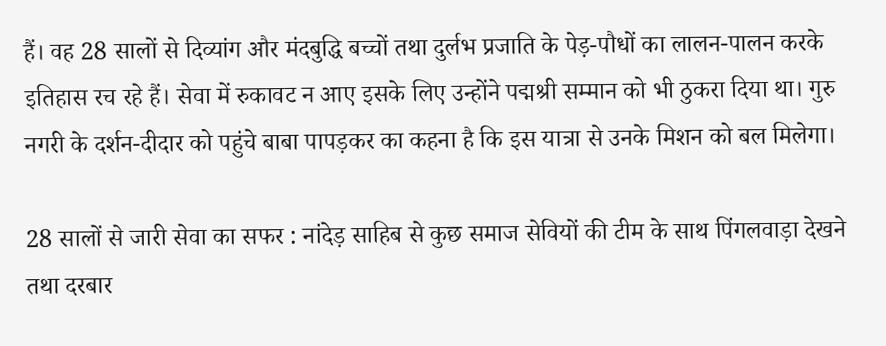हैं। वह 28 सालों से दिव्यांग और मंदबुद्धि बच्चों तथा दुर्लभ प्रजाति के पेड़-पौधों का लालन-पालन करके इतिहास रच रहे हैं। सेवा में रुकावट न आए इसके लिए उन्होंने पद्मश्री सम्मान को भी ठुकरा दिया था। गुरु नगरी के दर्शन-दीदार को पहुंचे बाबा पापड़कर का कहना है कि इस यात्रा से उनके मिशन को बल मिलेगा।

28 सालों से जारी सेवा का सफर : नांदेड़ साहिब से कुछ समाज सेवियों की टीम के साथ पिंगलवाड़ा देखने तथा दरबार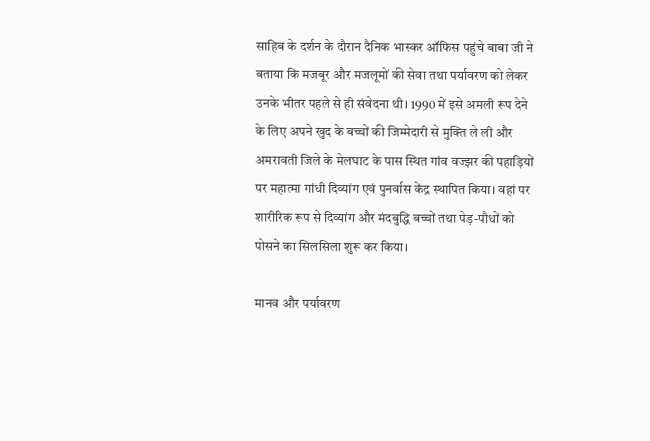साहिब के दर्शन के दौरान दैनिक भास्कर ऑफिस पहुंचे बाबा जी ने बताया कि मजबूर और मजलूमों की सेवा तथा पर्यावरण को लेकर उनके भीतर पहले से ही संवेदना थी। 1990 में इसे अमली रूप देने के लिए अपने खुद के बच्चों की जिम्मेदारी से मुक्ति ले ली और अमरावती जिले के मेलघाट के पास स्थित गांव वज्झर की पहाड़ियों पर महात्मा गांधी दिव्यांग एवं पुनर्वास केंद्र स्थापित किया। वहां पर शारीरिक रूप से दिव्यांग और मंदबुद्धि बच्चों तथा पेड़-पौधों को पोसने का सिलसिला शुरू कर किया।

मानव और पर्यावरण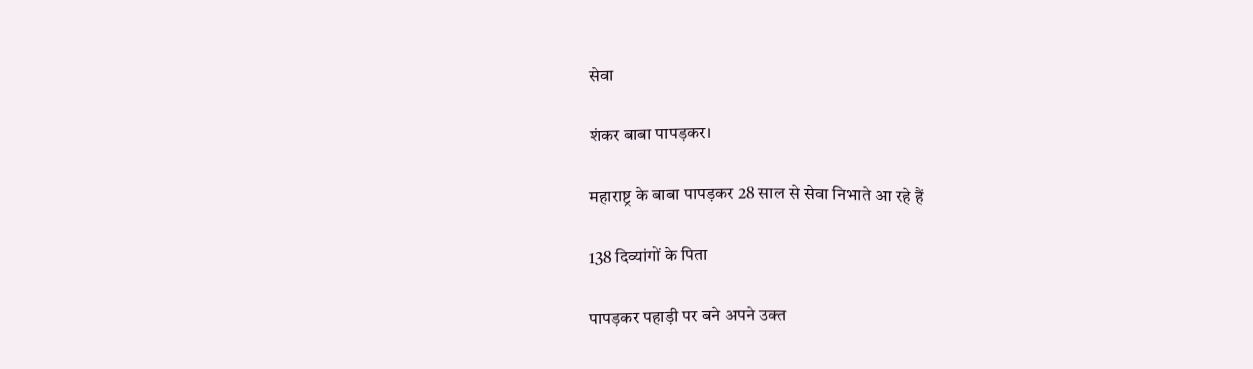सेवा

शंकर बाबा पापड़कर।

महाराष्ट्र के बाबा पापड़कर 28 साल से सेवा निभाते आ रहे हैं

138 दिव्यांगों के पिता

पापड़कर पहाड़ी पर बने अपने उक्त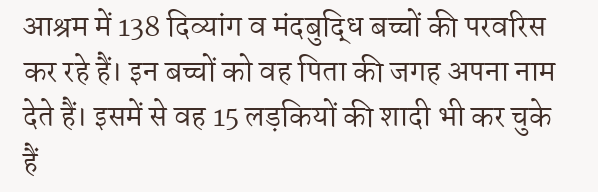आश्रम में 138 दिव्यांग व मंदबुद्धि बच्चों की परवरिस कर रहे हैं। इन बच्चों को वह पिता की जगह अपना नाम देते हैं। इसमें से वह 15 लड़कियों की शादी भी कर चुके हैं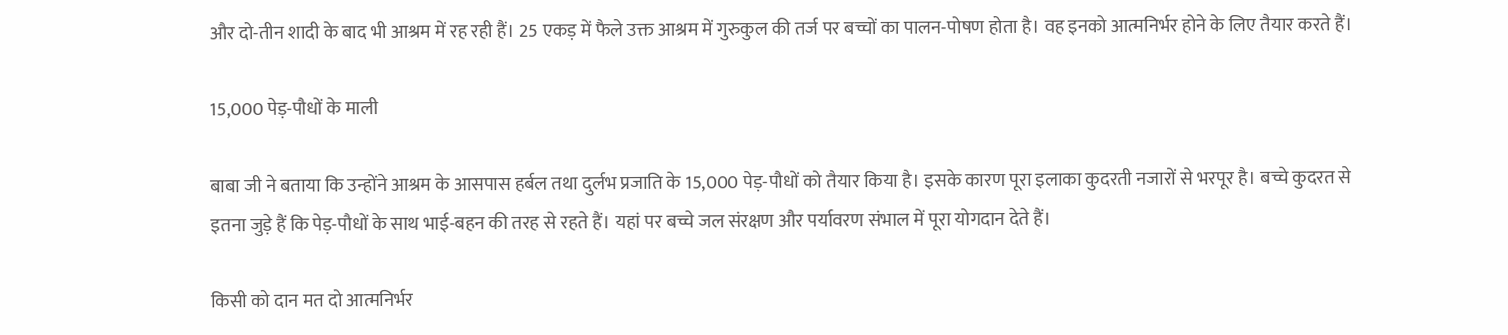और दो-तीन शादी के बाद भी आश्रम में रह रही हैं। 25 एकड़ में फैले उक्त आश्रम में गुरुकुल की तर्ज पर बच्चों का पालन-पोषण होता है। वह इनको आत्मनिर्भर होने के लिए तैयार करते हैं।

15,000 पेड़-पौधों के माली

बाबा जी ने बताया कि उन्होंने आश्रम के आसपास हर्बल तथा दुर्लभ प्रजाति के 15,000 पेड़-पौधों को तैयार किया है। इसके कारण पूरा इलाका कुदरती नजारों से भरपूर है। बच्चे कुदरत से इतना जुड़े हैं कि पेड़-पौधों के साथ भाई-बहन की तरह से रहते हैं। यहां पर बच्चे जल संरक्षण और पर्यावरण संभाल में पूरा योगदान देते हैं।

किसी को दान मत दो आत्मनिर्भर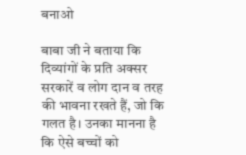बनाओ

बाबा जी ने बताया कि दिव्यांगों के प्रति अक्सर सरकारें व लोग दान व तरह की भावना रखते हैं, जो कि गलत है। उनका मानना है कि ऐसे बच्चों को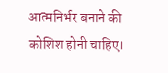आत्मनिर्भर बनाने की कोशिश होनी चाहिए।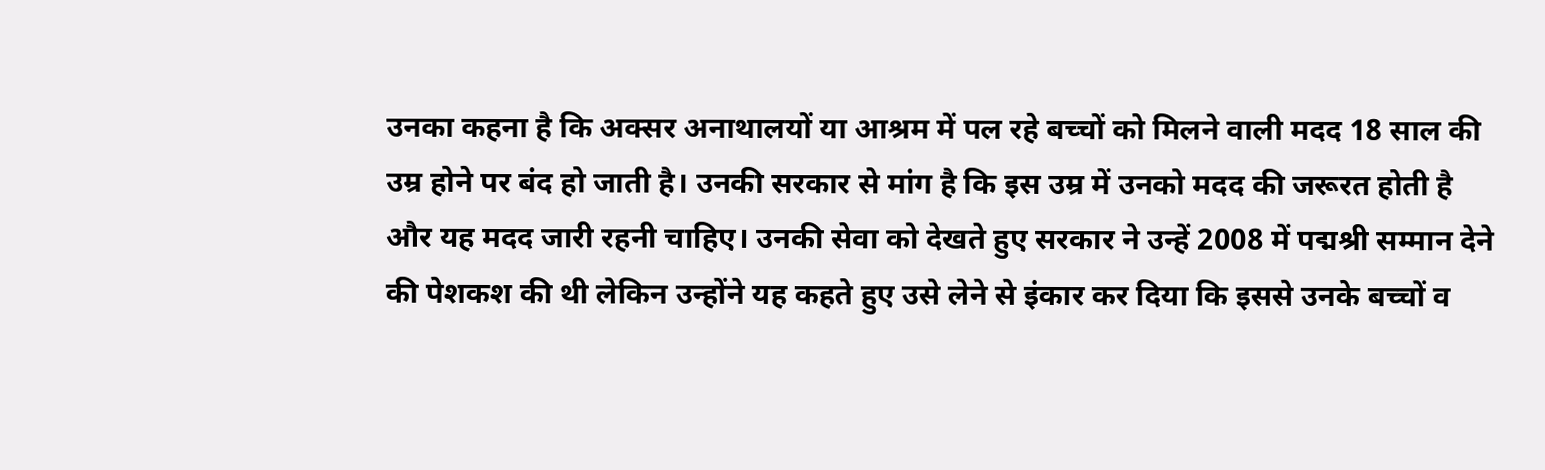उनका कहना है कि अक्सर अनाथालयों या आश्रम में पल रहे बच्चों को मिलने वाली मदद 18 साल की उम्र होने पर बंद हो जाती है। उनकी सरकार से मांग है कि इस उम्र में उनको मदद की जरूरत होती है और यह मदद जारी रहनी चाहिए। उनकी सेवा को देखते हुए सरकार ने उन्हें 2008 में पद्मश्री सम्मान देने की पेशकश की थी लेकिन उन्होंने यह कहते हुए उसे लेने से इंकार कर दिया कि इससे उनके बच्चों व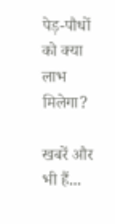पेड़-पौधों को क्या लाभ मिलेगा?

खबरें और भी हैं...